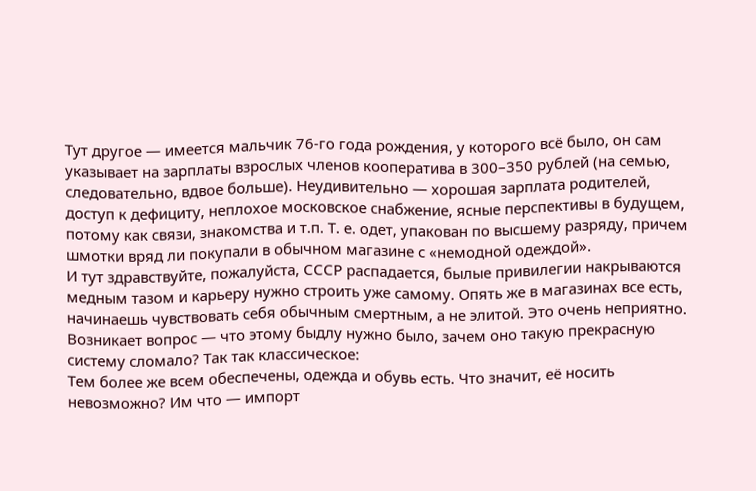Тут другое — имеется мальчик 76-го года рождения, у которого всё было, он сам указывает на зарплаты взрослых членов кооператива в 300–350 рублей (на семью, следовательно, вдвое больше). Неудивительно — хорошая зарплата родителей, доступ к дефициту, неплохое московское снабжение, ясные перспективы в будущем, потому как связи, знакомства и т.п. Т. е. одет, упакован по высшему разряду, причем шмотки вряд ли покупали в обычном магазине с «немодной одеждой».
И тут здравствуйте, пожалуйста, СССР распадается, былые привилегии накрываются медным тазом и карьеру нужно строить уже самому. Опять же в магазинах все есть, начинаешь чувствовать себя обычным смертным, а не элитой. Это очень неприятно.
Возникает вопрос — что этому быдлу нужно было, зачем оно такую прекрасную систему сломало? Так так классическое:
Тем более же всем обеспечены, одежда и обувь есть. Что значит, её носить невозможно? Им что — импорт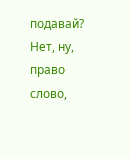подавай? Нет, ну, право слово,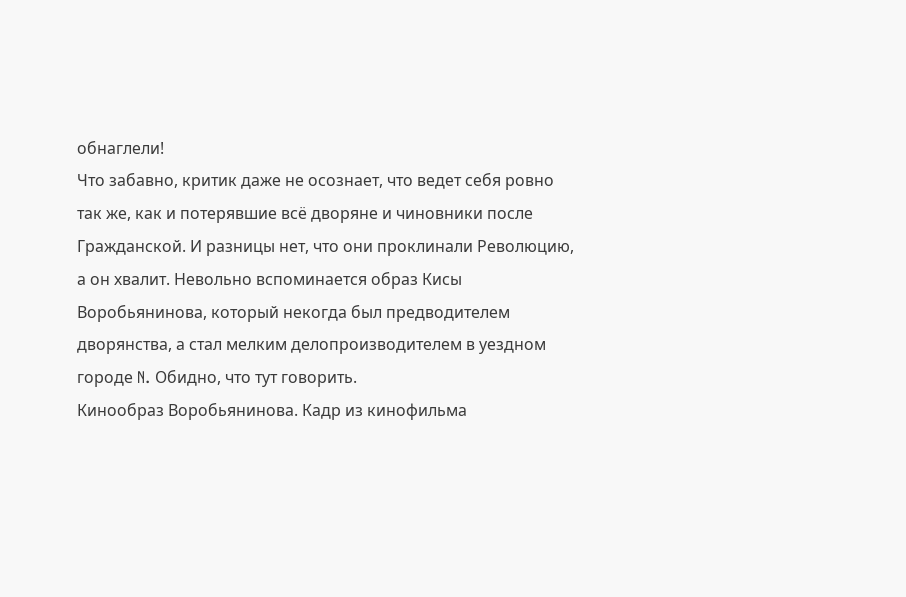обнаглели!
Что забавно, критик даже не осознает, что ведет себя ровно так же, как и потерявшие всё дворяне и чиновники после Гражданской. И разницы нет, что они проклинали Революцию, а он хвалит. Невольно вспоминается образ Кисы Воробьянинова, который некогда был предводителем дворянства, а стал мелким делопроизводителем в уездном городе N. Обидно, что тут говорить.
Кинообраз Воробьянинова. Кадр из кинофильма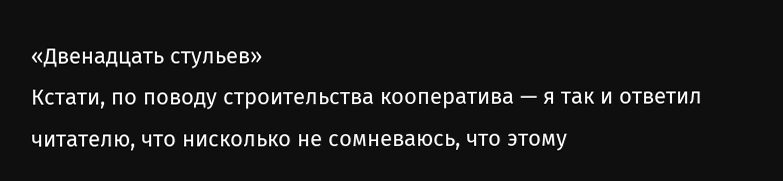«Двенадцать стульев»
Кстати, по поводу строительства кооператива — я так и ответил читателю, что нисколько не сомневаюсь, что этому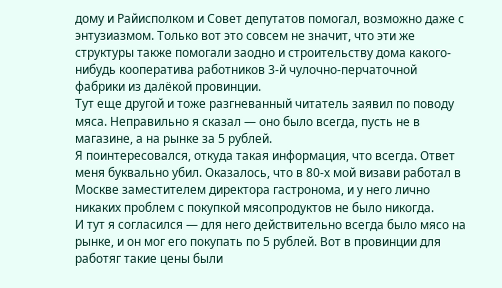дому и Райисполком и Совет депутатов помогал, возможно даже с энтузиазмом. Только вот это совсем не значит, что эти же структуры также помогали заодно и строительству дома какого-нибудь кооператива работников 3-й чулочно-перчаточной фабрики из далёкой провинции.
Тут еще другой и тоже разгневанный читатель заявил по поводу мяса. Неправильно я сказал — оно было всегда, пусть не в магазине, а на рынке за 5 рублей.
Я поинтересовался, откуда такая информация, что всегда. Ответ меня буквально убил. Оказалось, что в 80-х мой визави работал в Москве заместителем директора гастронома, и у него лично никаких проблем с покупкой мясопродуктов не было никогда.
И тут я согласился — для него действительно всегда было мясо на рынке, и он мог его покупать по 5 рублей. Вот в провинции для работяг такие цены были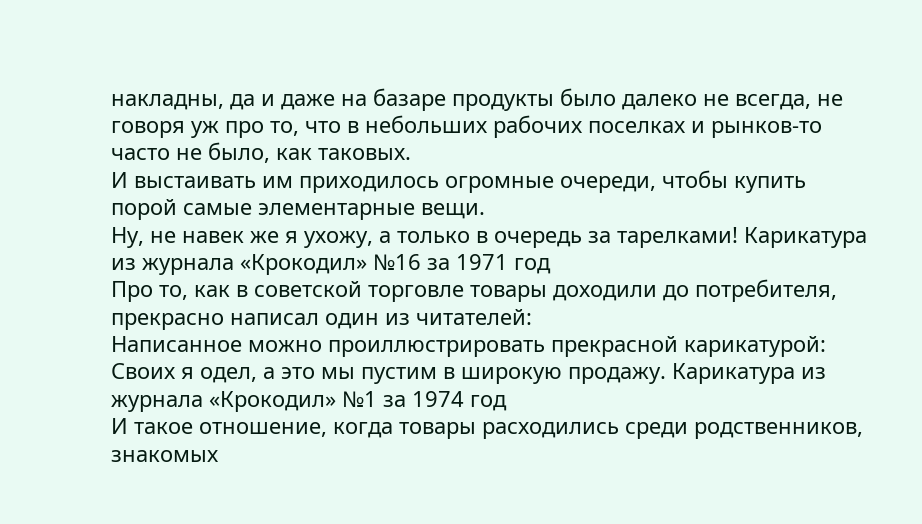накладны, да и даже на базаре продукты было далеко не всегда, не говоря уж про то, что в небольших рабочих поселках и рынков-то часто не было, как таковых.
И выстаивать им приходилось огромные очереди, чтобы купить порой самые элементарные вещи.
Ну, не навек же я ухожу, а только в очередь за тарелками! Карикатура из журнала «Крокодил» №16 за 1971 год
Про то, как в советской торговле товары доходили до потребителя, прекрасно написал один из читателей:
Написанное можно проиллюстрировать прекрасной карикатурой:
Своих я одел, а это мы пустим в широкую продажу. Карикатура из журнала «Крокодил» №1 за 1974 год
И такое отношение, когда товары расходились среди родственников, знакомых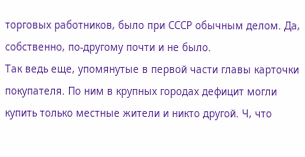торговых работников, было при СССР обычным делом. Да, собственно, по-другому почти и не было.
Так ведь еще, упомянутые в первой части главы карточки покупателя. По ним в крупных городах дефицит могли купить только местные жители и никто другой. Ч, что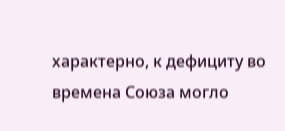характерно, к дефициту во времена Союза могло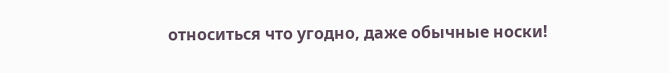относиться что угодно, даже обычные носки!